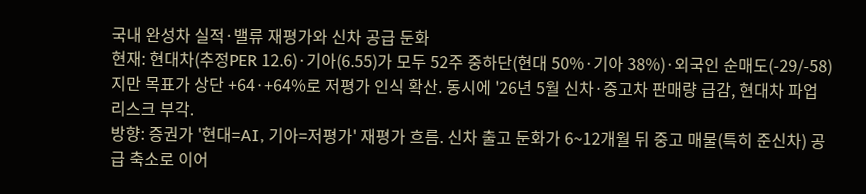국내 완성차 실적·밸류 재평가와 신차 공급 둔화
현재: 현대차(추정PER 12.6)·기아(6.55)가 모두 52주 중하단(현대 50%·기아 38%)·외국인 순매도(-29/-58)지만 목표가 상단 +64·+64%로 저평가 인식 확산. 동시에 '26년 5월 신차·중고차 판매량 급감, 현대차 파업 리스크 부각.
방향: 증권가 '현대=AI, 기아=저평가' 재평가 흐름. 신차 출고 둔화가 6~12개월 뒤 중고 매물(특히 준신차) 공급 축소로 이어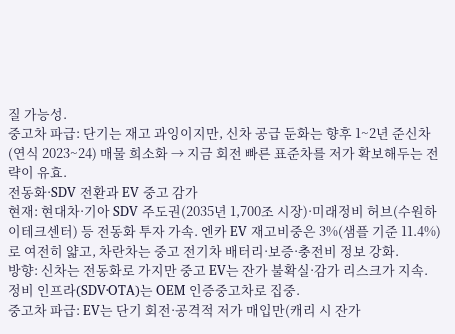질 가능성.
중고차 파급: 단기는 재고 과잉이지만, 신차 공급 둔화는 향후 1~2년 준신차(연식 2023~24) 매물 희소화 → 지금 회전 빠른 표준차를 저가 확보해두는 전략이 유효.
전동화·SDV 전환과 EV 중고 감가
현재: 현대차·기아 SDV 주도권(2035년 1,700조 시장)·미래정비 허브(수원하이테크센터) 등 전동화 투자 가속. 엔카 EV 재고비중은 3%(샘플 기준 11.4%)로 여전히 얇고, 차란차는 중고 전기차 배터리·보증·충전비 정보 강화.
방향: 신차는 전동화로 가지만 중고 EV는 잔가 불확실·감가 리스크가 지속. 정비 인프라(SDV·OTA)는 OEM 인증중고차로 집중.
중고차 파급: EV는 단기 회전·공격적 저가 매입만(캐리 시 잔가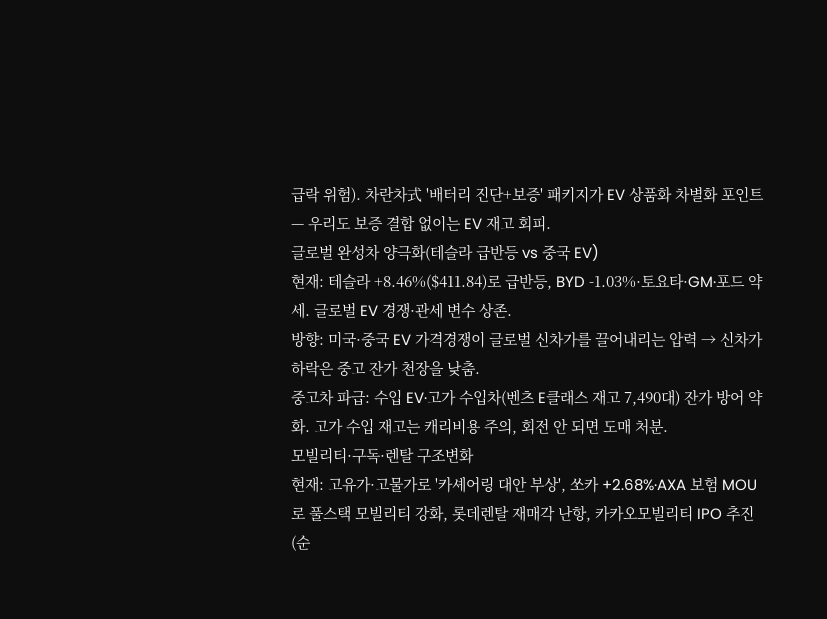급락 위험). 차란차式 '배터리 진단+보증' 패키지가 EV 상품화 차별화 포인트 — 우리도 보증 결합 없이는 EV 재고 회피.
글로벌 완성차 양극화(테슬라 급반등 vs 중국 EV)
현재: 테슬라 +8.46%($411.84)로 급반등, BYD -1.03%·토요타·GM·포드 약세. 글로벌 EV 경쟁·관세 변수 상존.
방향: 미국·중국 EV 가격경쟁이 글로벌 신차가를 끌어내리는 압력 → 신차가 하락은 중고 잔가 천장을 낮춤.
중고차 파급: 수입 EV·고가 수입차(벤츠 E클래스 재고 7,490대) 잔가 방어 약화. 고가 수입 재고는 캐리비용 주의, 회전 안 되면 도매 처분.
모빌리티·구독·렌탈 구조변화
현재: 고유가·고물가로 '카셰어링 대안 부상', 쏘카 +2.68%·AXA 보험 MOU로 풀스택 모빌리티 강화, 롯데렌탈 재매각 난항, 카카오모빌리티 IPO 추진(순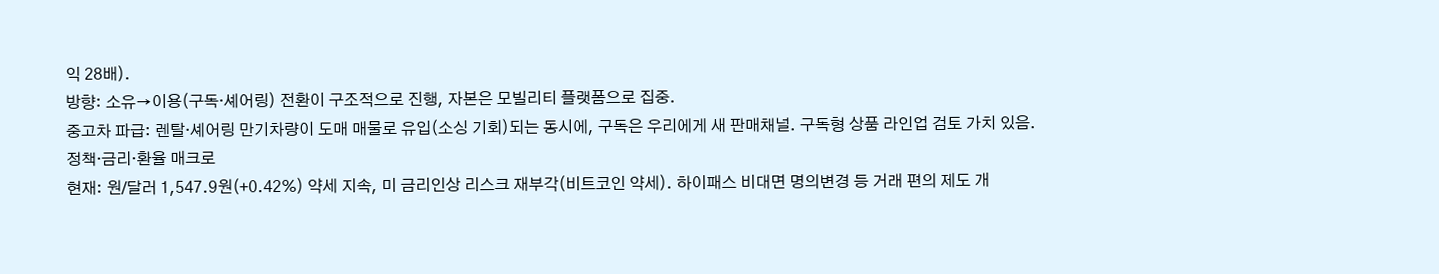익 28배).
방향: 소유→이용(구독·셰어링) 전환이 구조적으로 진행, 자본은 모빌리티 플랫폼으로 집중.
중고차 파급: 렌탈·셰어링 만기차량이 도매 매물로 유입(소싱 기회)되는 동시에, 구독은 우리에게 새 판매채널. 구독형 상품 라인업 검토 가치 있음.
정책·금리·환율 매크로
현재: 원/달러 1,547.9원(+0.42%) 약세 지속, 미 금리인상 리스크 재부각(비트코인 약세). 하이패스 비대면 명의변경 등 거래 편의 제도 개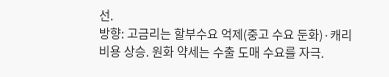선.
방향: 고금리는 할부수요 억제(중고 수요 둔화)·캐리비용 상승. 원화 약세는 수출 도매 수요를 자극.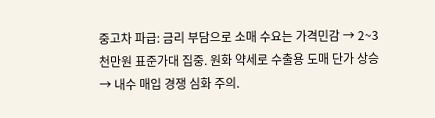중고차 파급: 금리 부담으로 소매 수요는 가격민감 → 2~3천만원 표준가대 집중. 원화 약세로 수출용 도매 단가 상승 → 내수 매입 경쟁 심화 주의.